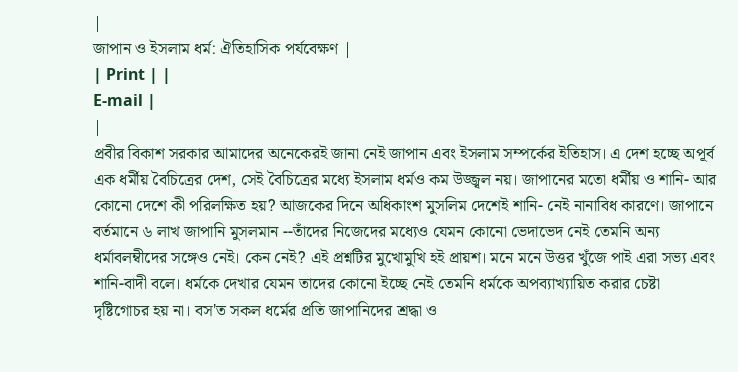|
জাপান ও ইসলাম ধর্ম: ঐতিহাসিক পর্যবেক্ষণ |
| Print | |
E-mail |
|
প্রবীর বিকাশ সরকার আমাদের অনেকেরই জানা নেই জাপান এবং ইসলাম সম্পর্কের ইতিহাস। এ দেশ হচ্ছে অপূর্ব এক ধর্মীয় বৈচিত্রের দেশ, সেই বৈচিত্রের মধ্যে ইসলাম ধর্মও কম উজ্জ্বল নয়। জাপানের মতো ধর্মীয় ও শানি- আর কোনো দেশে কী পরিলক্ষিত হয়? আজকের দিনে অধিকাংশ মুসলিম দেশেই শানি- নেই নানাবিধ কারণে। জাপানে বর্তমানে ৬ লাখ জাপানি মুসলমান --তাঁদের নিজেদের মধ্যেও যেমন কোনো ভেদাভেদ নেই তেমনি অন্য ধর্মাবলম্বীদের সঙ্গেও নেই। কেন নেই? এই প্রশ্নটির মুখোমুখি হই প্রায়শ। মনে মনে উত্তর খুঁজে পাই এরা সভ্য এবং শানি-বাদী বলে। ধর্মকে দেখার যেমন তাদের কোনো ইচ্ছে নেই তেমনি ধর্মকে অপব্যাখ্যায়িত করার চেষ্টা দৃষ্টিগোচর হয় না। বস'ত সকল ধর্মের প্রতি জাপানিদের শ্রদ্ধা ও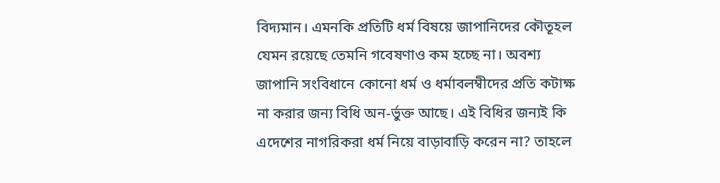বিদ্যমান। এমনকি প্রতিটি ধর্ম বিষয়ে জাপানিদের কৌতূহল যেমন রয়েছে তেমনি গবেষণাও কম হচ্ছে না। অবশ্য জাপানি সংবিধানে কোনো ধর্ম ও ধর্মাবলম্বীদের প্রতি কটাক্ষ না করার জন্য বিধি অন-র্ভুক্ত আছে। এই বিধির জন্যই কি এদেশের নাগরিকরা ধর্ম নিয়ে বাড়াবাড়ি করেন না? তাহলে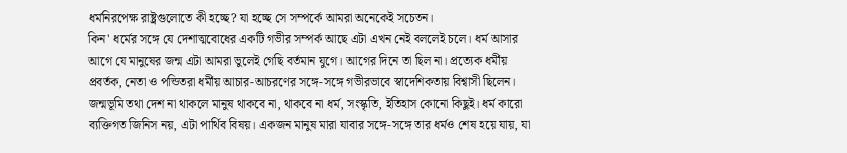ধর্মনিরপেক্ষ রাষ্ট্রগুলোতে কী হচ্ছে? যা হচ্ছে সে সম্পর্কে আমরা অনেকেই সচেতন।
কিন' ধর্মের সঙ্গে যে দেশাত্মবোধের একটি গভীর সম্পর্ক আছে এটা এখন নেই বললেই চলে। ধর্ম আসার আগে যে মানুষের জন্ম এটা আমরা ভুলেই গেছি বর্তমান যুগে। আগের দিনে তা ছিল না। প্রত্যেক ধর্মীয় প্রবর্তক, নেতা ও পন্ডিতরা ধর্মীয় আচার-আচরণের সঙ্গে-সঙ্গে গভীরভাবে স্বাদেশিকতায় বিশ্বাসী ছিলেন। জন্মভূমি তথা দেশ না থাকলে মানুষ থাকবে না, থাকবে না ধর্ম, সংস্কৃতি, ইতিহাস কোনো কিছুই। ধর্ম কারো ব্যক্তিগত জিনিস নয়, এটা পার্থিব বিষয়। একজন মানুষ মারা যাবার সঙ্গে-সঙ্গে তার ধর্মও শেষ হয়ে যায়, যা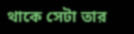থাকে সেটা তার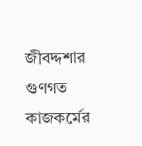জীবদ্দশার গুণগত কাজকর্মের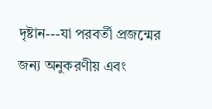দৃষ্টান---যা পরবর্তী প্রজন্মের জন্য অনুকরণীয় এবং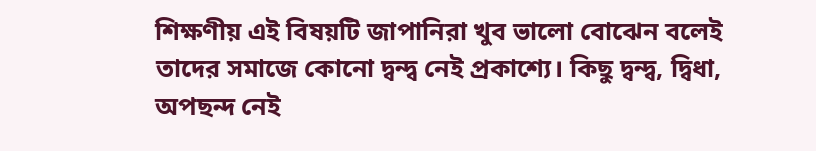শিক্ষণীয় এই বিষয়টি জাপানিরা খুব ভালো বোঝেন বলেই তাদের সমাজে কোনো দ্বন্দ্ব নেই প্রকাশ্যে। কিছু দ্বন্দ্ব, দ্বিধা, অপছন্দ নেই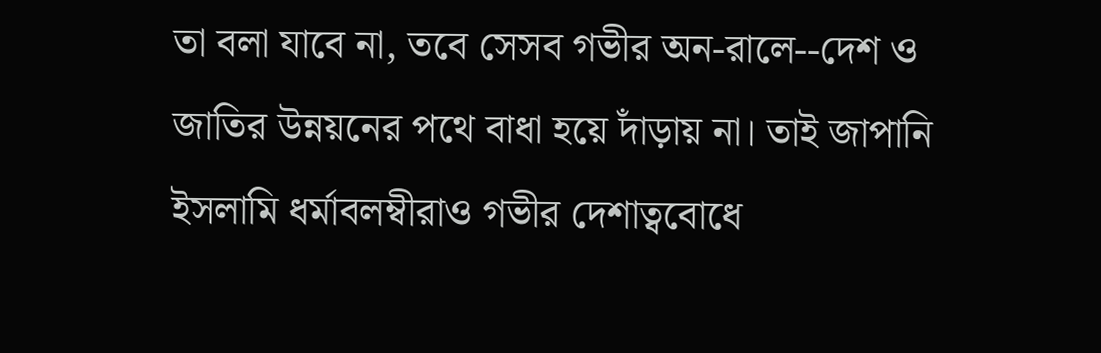তা বলা যাবে না, তবে সেসব গভীর অন-রালে--দেশ ও জাতির উন্নয়নের পথে বাধা হয়ে দাঁড়ায় না। তাই জাপানি ইসলামি ধর্মাবলম্বীরাও গভীর দেশাত্ববোধে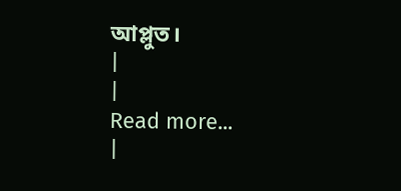আপ্লুত।
|
|
Read more...
|